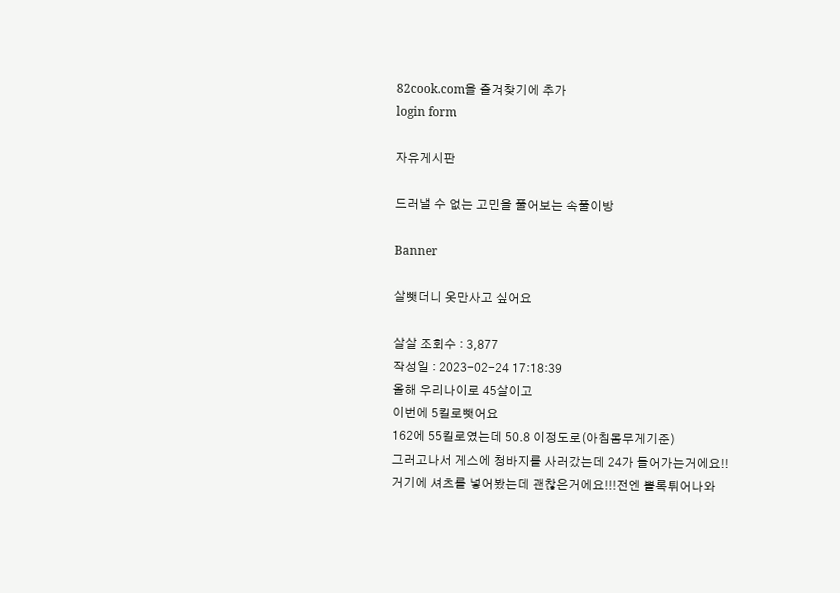82cook.com을 즐겨찾기에 추가
login form

자유게시판

드러낼 수 없는 고민을 풀어보는 속풀이방

Banner

살뺏더니 옷만사고 싶어요

살살 조회수 : 3,877
작성일 : 2023-02-24 17:18:39
올해 우리나이로 45살이고
이번에 5킬로뺏어요
162에 55킬로였는데 50.8 이정도로(아침몸무게기준)
그러고나서 게스에 청바지를 사러갔는데 24가 들어가는거에요!!
거기에 셔츠를 넣어봤는데 괜찮은거에요!!!전엔 뽈록튀어나와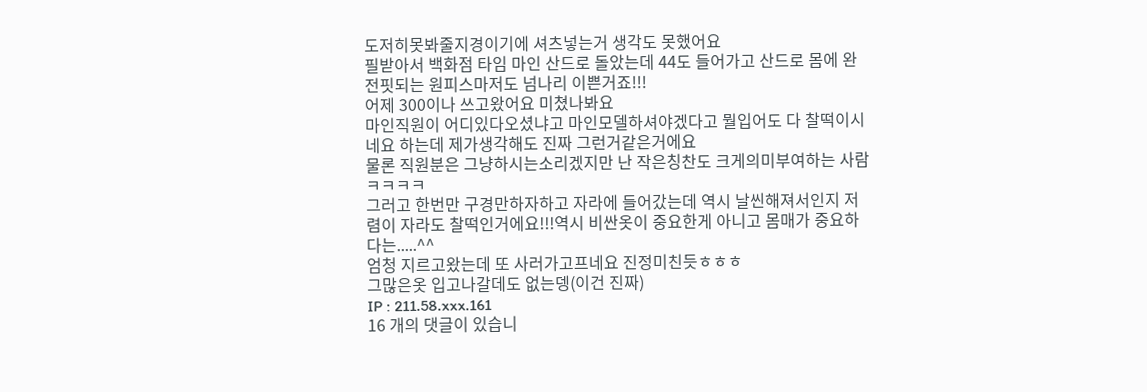도저히못봐줄지경이기에 셔츠넣는거 생각도 못했어요
필받아서 백화점 타임 마인 산드로 돌았는데 44도 들어가고 산드로 몸에 완전핏되는 원피스마저도 넘나리 이쁜거죠!!!
어제 300이나 쓰고왔어요 미쳤나봐요
마인직원이 어디있다오셨냐고 마인모델하셔야겠다고 뭘입어도 다 찰떡이시네요 하는데 제가생각해도 진짜 그런거같은거에요
물론 직원분은 그냥하시는소리겠지만 난 작은칭찬도 크게의미부여하는 사람ㅋㅋㅋㅋ
그러고 한번만 구경만하자하고 자라에 들어갔는데 역시 날씬해져서인지 저렴이 자라도 찰떡인거에요!!!역시 비싼옷이 중요한게 아니고 몸매가 중요하다는.....^^
엄청 지르고왔는데 또 사러가고프네요 진정미친듯ㅎㅎㅎ
그많은옷 입고나갈데도 없는뎅(이건 진짜)
IP : 211.58.xxx.161
16 개의 댓글이 있습니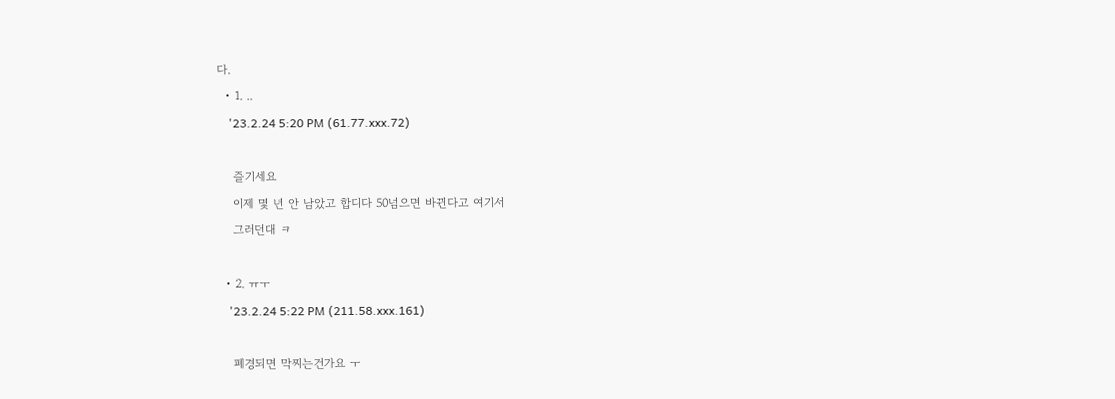다.
  • 1. ..
    '23.2.24 5:20 PM (61.77.xxx.72)

    즐기세요
    이제 몇 년 안 남았고 합디다 50넘으면 바뀐다고 여기서
    그러던대 ㅋ

  • 2. ㅠㅜ
    '23.2.24 5:22 PM (211.58.xxx.161)

    폐경되면 막찌는건가요 ㅜ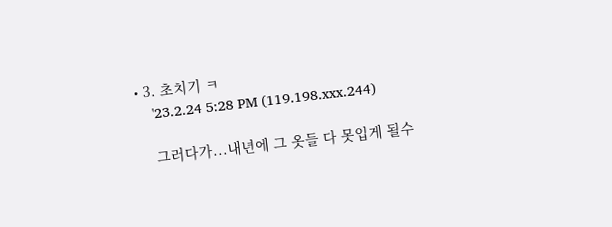• 3. 초치기 ㅋ
    '23.2.24 5:28 PM (119.198.xxx.244)

    그러다가...내년에 그 옷들 다 못입게 될수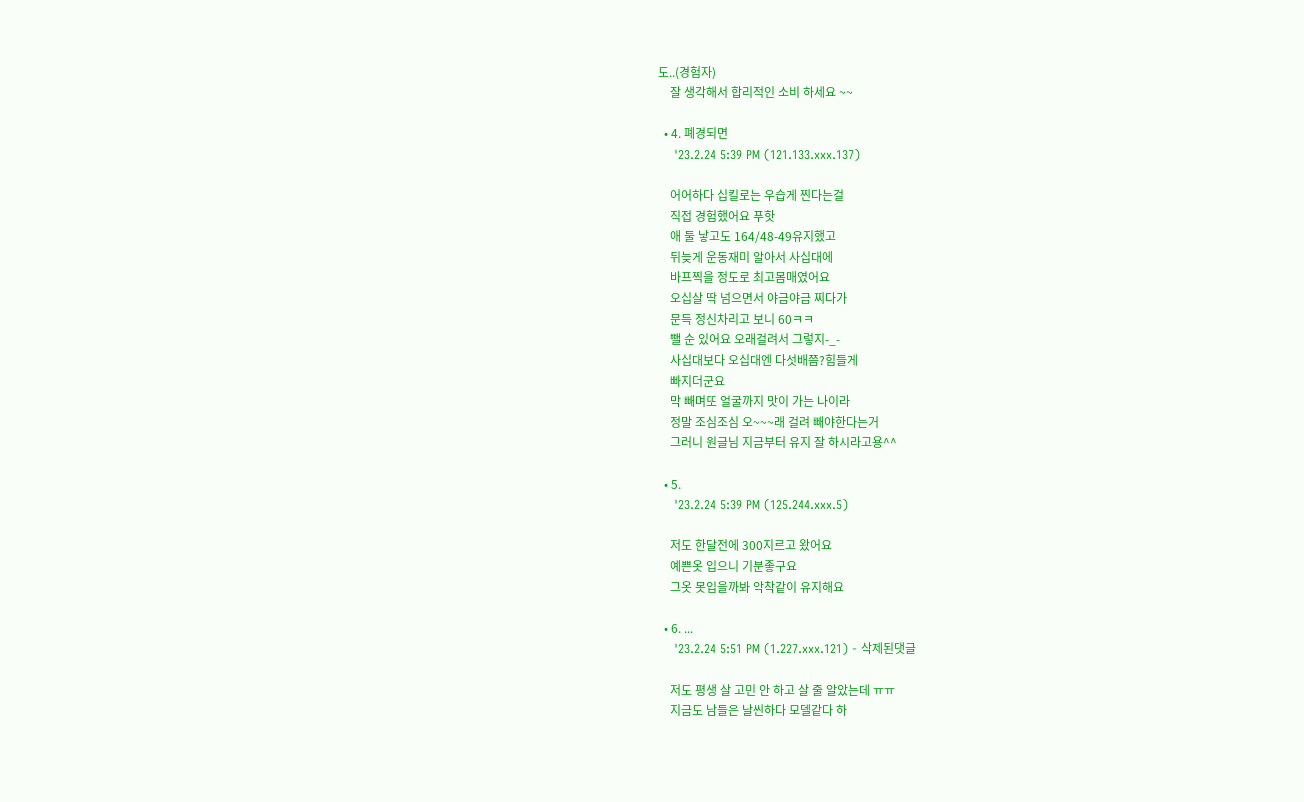도..(경험자)
    잘 생각해서 합리적인 소비 하세요 ~~

  • 4. 폐경되면
    '23.2.24 5:39 PM (121.133.xxx.137)

    어어하다 십킬로는 우습게 찐다는걸
    직접 경험했어요 푸핫
    애 둘 낳고도 164/48-49유지했고
    뒤늦게 운동재미 알아서 사십대에
    바프찍을 정도로 최고몸매였어요
    오십살 딱 넘으면서 야금야금 찌다가
    문득 정신차리고 보니 60ㅋㅋ
    뺄 순 있어요 오래걸려서 그렇지-_-
    사십대보다 오십대엔 다섯배쯤?힘들게
    빠지더군요
    막 빼며또 얼굴까지 맛이 가는 나이라
    정말 조심조심 오~~~래 걸려 빼야한다는거
    그러니 원글님 지금부터 유지 잘 하시라고용^^

  • 5.
    '23.2.24 5:39 PM (125.244.xxx.5)

    저도 한달전에 300지르고 왔어요
    예쁜옷 입으니 기분좋구요
    그옷 못입을까봐 악착같이 유지해요

  • 6. ...
    '23.2.24 5:51 PM (1.227.xxx.121) - 삭제된댓글

    저도 평생 살 고민 안 하고 살 줄 알았는데 ㅠㅠ
    지금도 남들은 날씬하다 모델같다 하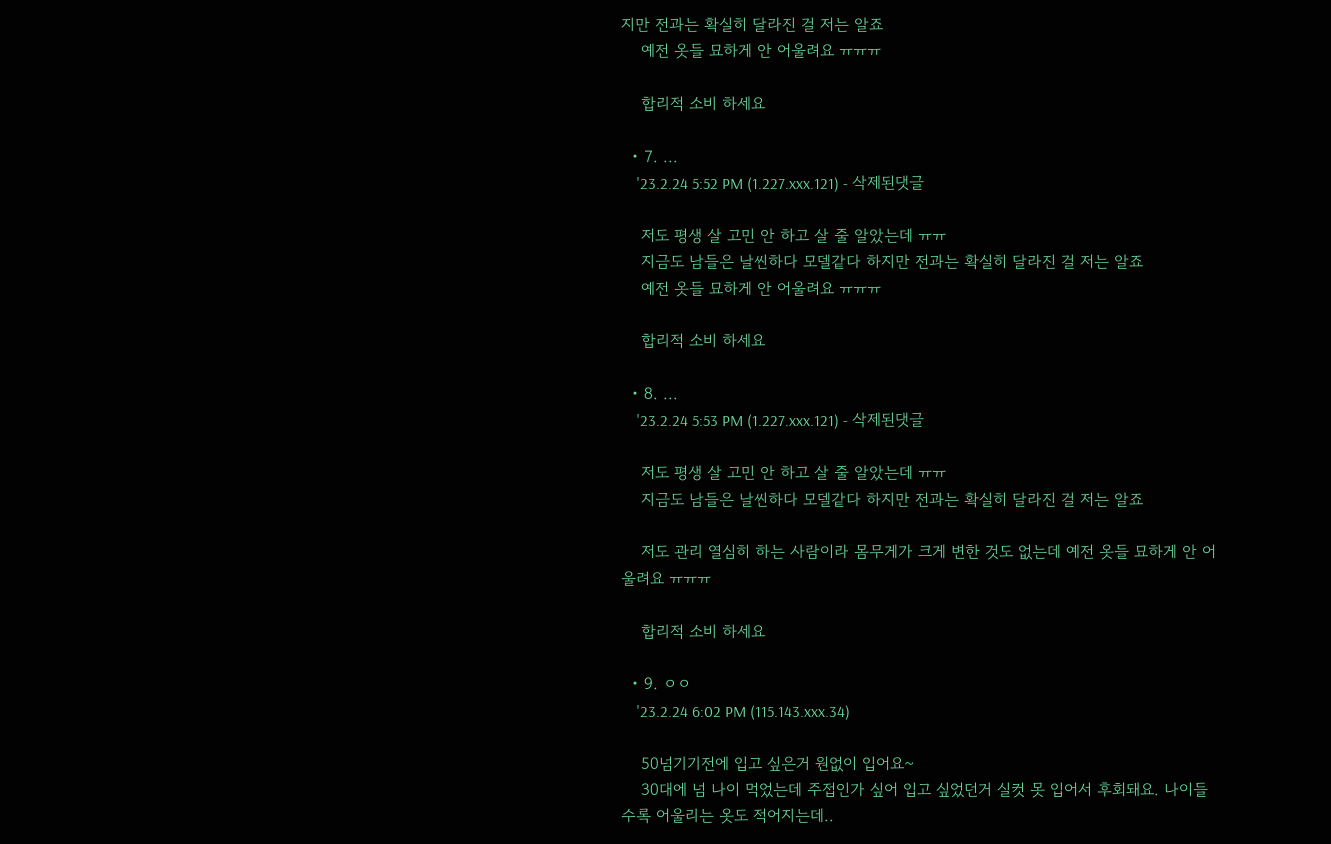지만 전과는 확실히 달라진 걸 저는 알죠
    예전 옷들 묘하게 안 어울려요 ㅠㅠㅠ

    합리적 소비 하세요

  • 7. ...
    '23.2.24 5:52 PM (1.227.xxx.121) - 삭제된댓글

    저도 평생 살 고민 안 하고 살 줄 알았는데 ㅠㅠ
    지금도 남들은 날씬하다 모델같다 하지만 전과는 확실히 달라진 걸 저는 알죠
    예전 옷들 묘하게 안 어울려요 ㅠㅠㅠ

    합리적 소비 하세요

  • 8. ...
    '23.2.24 5:53 PM (1.227.xxx.121) - 삭제된댓글

    저도 평생 살 고민 안 하고 살 줄 알았는데 ㅠㅠ
    지금도 남들은 날씬하다 모델같다 하지만 전과는 확실히 달라진 걸 저는 알죠

    저도 관리 열심히 하는 사람이라 몸무게가 크게 변한 것도 없는데 예전 옷들 묘하게 안 어울려요 ㅠㅠㅠ

    합리적 소비 하세요

  • 9. ㅇㅇ
    '23.2.24 6:02 PM (115.143.xxx.34)

    50넘기기전에 입고 싶은거 원없이 입어요~
    30대에 넘 나이 먹었는데 주접인가 싶어 입고 싶었던거 실컷 못 입어서 후회돼요. 나이들수록 어울리는 옷도 적어지는데..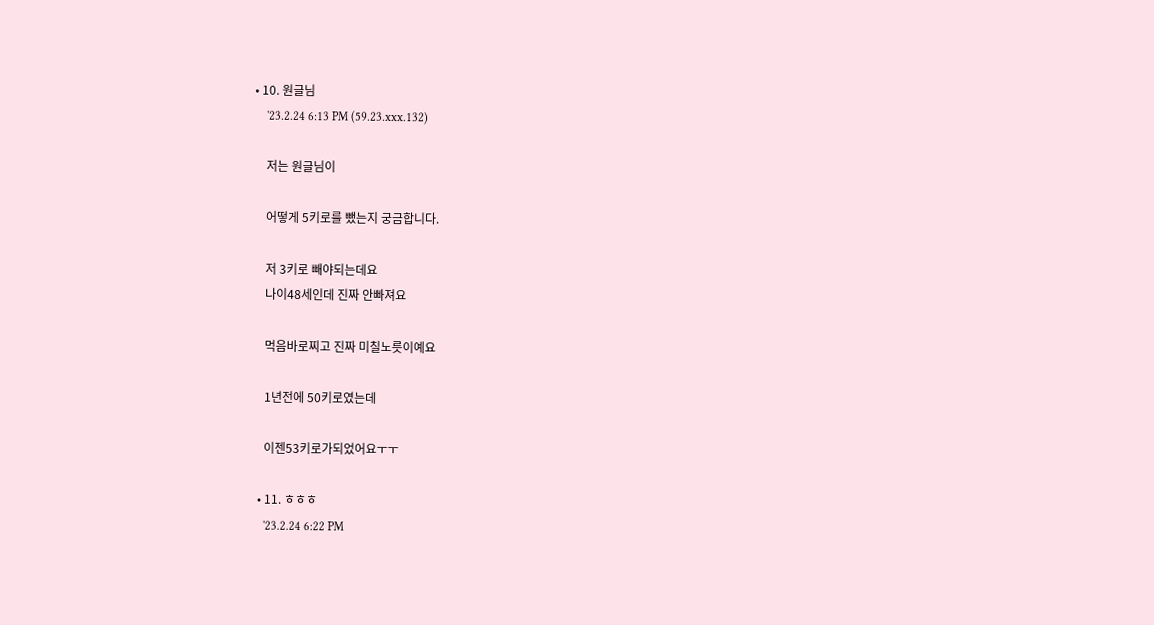• 10. 원글님
    '23.2.24 6:13 PM (59.23.xxx.132)

    저는 원글님이

    어떻게 5키로를 뺐는지 궁금합니다.

    저 3키로 빼야되는데요
    나이48세인데 진짜 안빠져요

    먹음바로찌고 진짜 미칠노릇이예요

    1년전에 50키로였는데

    이젠53키로가되었어요ㅜㅜ

  • 11. ㅎㅎㅎ
    '23.2.24 6:22 PM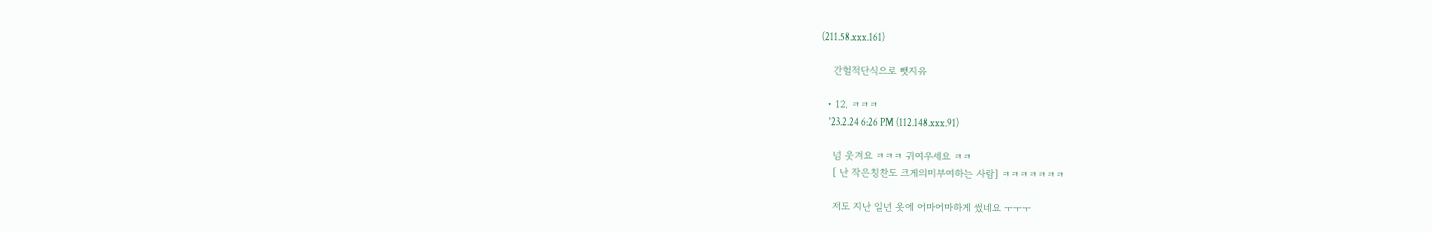(211.58.xxx.161)

    간헐적단식으로 뺏지유

  • 12. ㅋㅋㅋ
    '23.2.24 6:26 PM (112.148.xxx.91)

    넘 웃겨요 ㅋㅋㅋ 귀여우세요 ㅋㅋ
    [ 난 작은칭찬도 크게의미부여하는 사람] ㅋㅋㅋㅋㅋㅋㅋ

    저도 지난 일년 옷에 어마어마하게 썼네요 ㅜㅜㅜ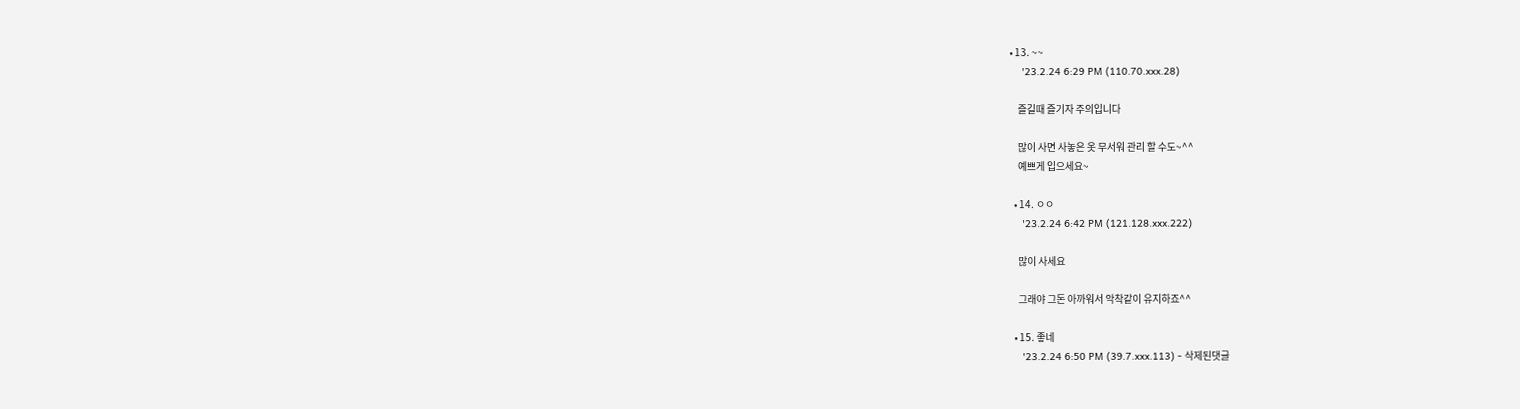• 13. ~~
    '23.2.24 6:29 PM (110.70.xxx.28)

    즐길때 즐기자 주의입니다

    많이 사면 사놓은 옷 무서워 관리 할 수도~^^
    예쁘게 입으세요~

  • 14. ㅇㅇ
    '23.2.24 6:42 PM (121.128.xxx.222)

    많이 사세요

    그래야 그돈 아까워서 악착같이 유지하죠^^

  • 15. 좋네
    '23.2.24 6:50 PM (39.7.xxx.113) - 삭제된댓글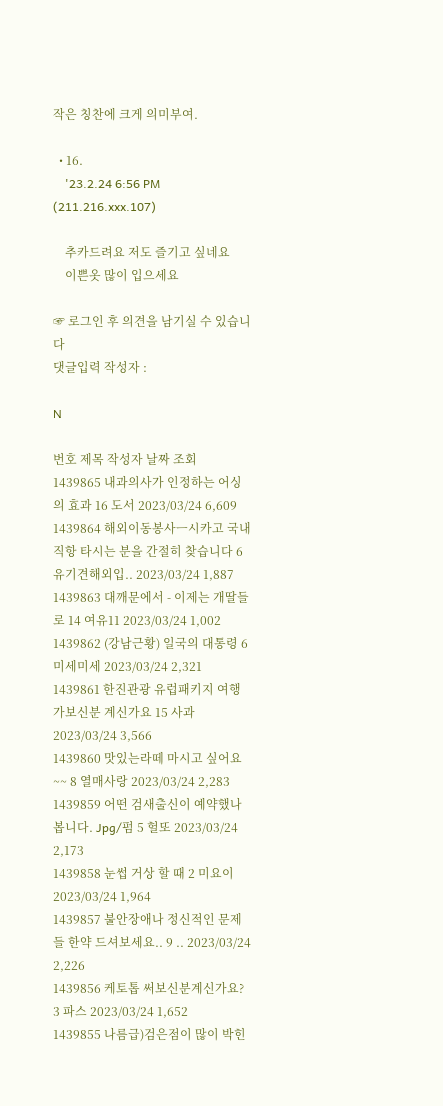작은 칭찬에 크게 의미부여.

  • 16.
    '23.2.24 6:56 PM (211.216.xxx.107)

    추카드려요 저도 즐기고 싶네요
    이쁜옷 많이 입으세요

☞ 로그인 후 의견을 남기실 수 있습니다
댓글입력 작성자 :

N

번호 제목 작성자 날짜 조회
1439865 내과의사가 인정하는 어싱의 효과 16 도서 2023/03/24 6,609
1439864 해외이동봉사ㅡ시카고 국내직항 타시는 분을 간절히 찾습니다 6 유기견해외입.. 2023/03/24 1,887
1439863 대깨문에서 - 이제는 개딸들로 14 여유11 2023/03/24 1,002
1439862 (강남근황) 일국의 대통령 6 미세미세 2023/03/24 2,321
1439861 한진관광 유럽패키지 여행 가보신분 계신가요 15 사과 2023/03/24 3,566
1439860 맛있는라떼 마시고 싶어요~~ 8 열매사랑 2023/03/24 2,283
1439859 어떤 검새출신이 예약했나 봅니다. Jpg/펌 5 헐또 2023/03/24 2,173
1439858 눈썹 거상 할 때 2 미요이 2023/03/24 1,964
1439857 불안장애나 정신적인 문제들 한약 드셔보세요.. 9 .. 2023/03/24 2,226
1439856 케토톱 써보신분계신가요? 3 파스 2023/03/24 1,652
1439855 나름급)검은점이 많이 박힌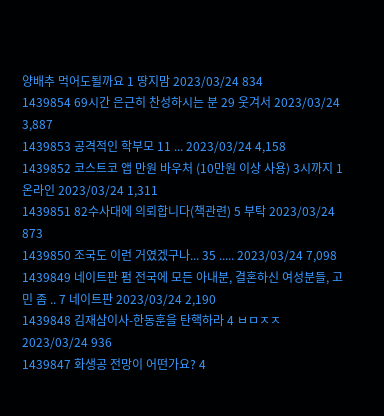양배추 먹어도될까요 1 땅지맘 2023/03/24 834
1439854 69시간 은근히 찬성하시는 분 29 웃겨서 2023/03/24 3,887
1439853 공격적인 학부모 11 ... 2023/03/24 4,158
1439852 코스트코 앱 만원 바우처 (10만원 이상 사용) 3시까지 1 온라인 2023/03/24 1,311
1439851 82수사대에 의뢰합니다(책관련) 5 부탁 2023/03/24 873
1439850 조국도 이런 거였겠구나... 35 ..... 2023/03/24 7,098
1439849 네이트판 펌 전국에 모든 아내분, 결혼하신 여성분들, 고민 좀 .. 7 네이트판 2023/03/24 2,190
1439848 김재삼이사-한동훈을 탄핵하라 4 ㅂㅁㅈㅈ 2023/03/24 936
1439847 화생공 전망이 어떤가요? 4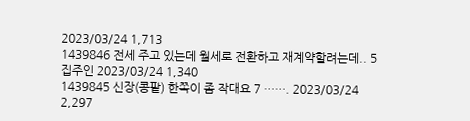2023/03/24 1,713
1439846 전세 주고 있는데 월세로 전환하고 재계약할려는데.. 5 집주인 2023/03/24 1,340
1439845 신장(콩팥) 한쪽이 좀 작대요 7 ……. 2023/03/24 2,297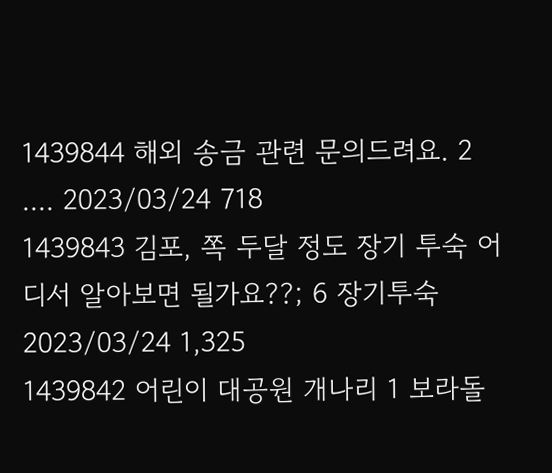1439844 해외 송금 관련 문의드려요. 2 .... 2023/03/24 718
1439843 김포, 쪽 두달 정도 장기 투숙 어디서 알아보면 될가요??; 6 장기투숙 2023/03/24 1,325
1439842 어린이 대공원 개나리 1 보라돌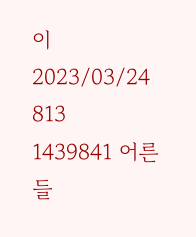이 2023/03/24 813
1439841 어른들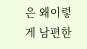은 왜이렇게 남편한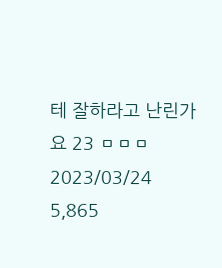테 잘하라고 난린가요 23 ㅁㅁㅁ 2023/03/24 5,865